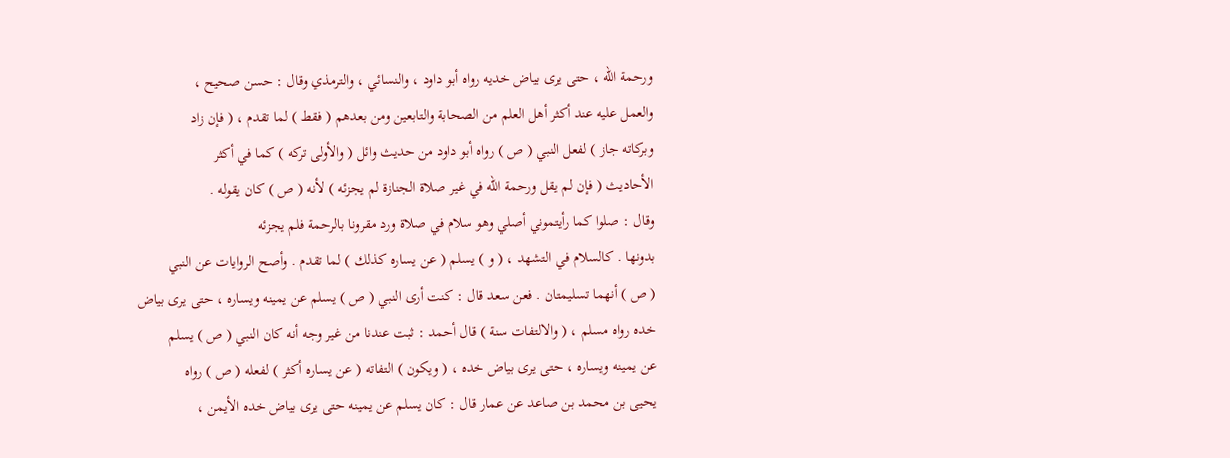ورحمة الله ، حتى يرى بياض خديه رواه أبو داود ، والنسائي ، والترمذي وقال : حسن صحيح ،
والعمل عليه عند أكثر أهل العلم من الصحابة والتابعين ومن بعدهم ( فقط ) لما تقدم ، ( فإن زاد
وبركاته جاز ) لفعل النبي ( ص ) رواه أبو داود من حديث وائل ( والأولى تركه ) كما في أكثر
الأحاديث ( فإن لم يقل ورحمة الله في غير صلاة الجنازة لم يجزئه ) لأنه ( ص ) كان يقوله .
وقال : صلوا كما رأيتموني أصلي وهو سلام في صلاة ورد مقرونا بالرحمة فلم يجزئه
بدونها . كالسلام في التشهد ، ( و ) يسلم ( عن يساره كذلك ) لما تقدم . وأصح الروايات عن النبي
( ص ) أنهما تسليمتان . فعن سعد قال : كنت أرى النبي ( ص ) يسلم عن يمينه ويساره ، حتى يرى بياض
خده رواه مسلم ، ( والالتفات سنة ) قال أحمد : ثبت عندنا من غير وجه أنه كان النبي ( ص ) يسلم
عن يمينه ويساره ، حتى يرى بياض خده ، ( ويكون ) التفاته ( عن يساره أكثر ) لفعله ( ص ) رواه
يحيى بن محمد بن صاعد عن عمار قال : كان يسلم عن يمينه حتى يرى بياض خده الأيمن ،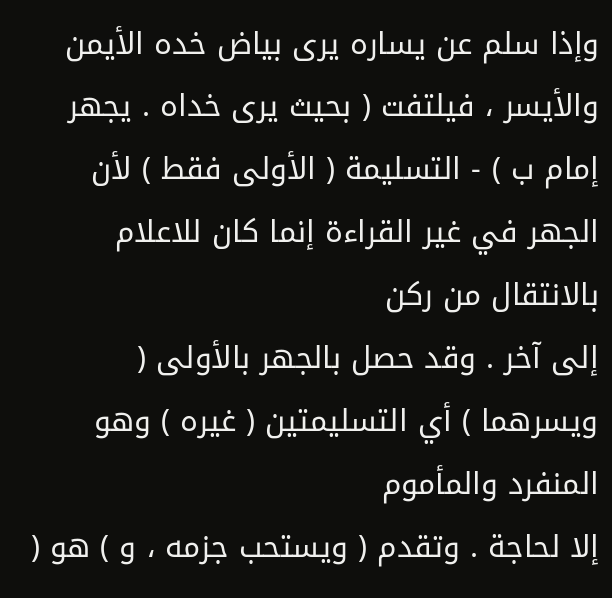وإذا سلم عن يساره يرى بياض خده الأيمن والأيسر ، فيلتفت ( بحيث يرى خداه . يجهر
إمام ب ) - التسليمة ( الأولى فقط ) لأن الجهر في غير القراءة إنما كان للاعلام بالانتقال من ركن
إلى آخر . وقد حصل بالجهر بالأولى ( ويسرهما ) أي التسليمتين ( غيره ) وهو المنفرد والمأموم
إلا لحاجة . وتقدم ( ويستحب جزمه ، و ) هو (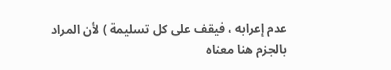عدم إعرابه ، فيقف على كل تسليمة ) لأن المراد
بالجزم هنا معناه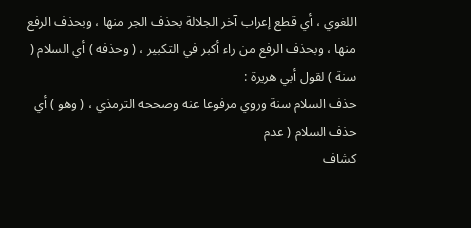اللغوي ، أي قطع إعراب آخر الجلالة بحذف الجر منها ، وبحذف الرفع
منها ، وبحذف الرفع من راء أكبر في التكبير ، ( وحذفه ) أي السلام ( سنة ) لقول أبي هريرة :
حذف السلام سنة وروي مرفوعا عنه وصححه الترمذي ، ( وهو ) أي حذف السلام ( عدم
كشاف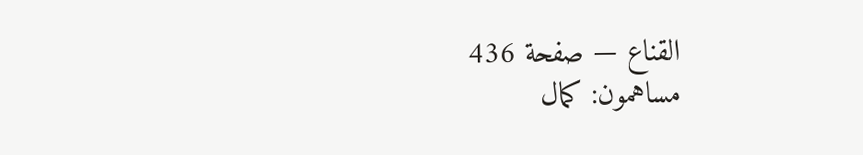القناع — صفحة 436
مساهمون: كمال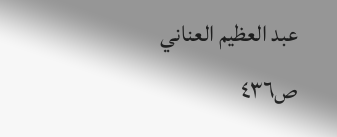عبد العظيم العناني
ص٤٣٦